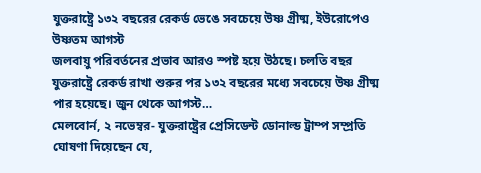যুক্তরাষ্ট্রে ১৩২ বছরের রেকর্ড ভেঙে সবচেয়ে উষ্ণ গ্রীষ্ম, ইউরোপেও উষ্ণতম আগস্ট
জলবায়ু পরিবর্তনের প্রভাব আরও স্পষ্ট হয়ে উঠছে। চলতি বছর যুক্তরাষ্ট্রে রেকর্ড রাখা শুরুর পর ১৩২ বছরের মধ্যে সবচেয়ে উষ্ণ গ্রীষ্ম পার হয়েছে। জুন থেকে আগস্ট…
মেলবোর্ন, ২ নভেম্বর- যুক্তরাষ্ট্রের প্রেসিডেন্ট ডোনাল্ড ট্রাম্প সম্প্রতি ঘোষণা দিয়েছেন যে,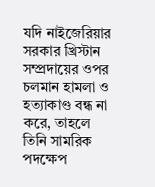যদি নাইজেরিয়ার সরকার খ্রিস্টান সম্প্রদায়ের ওপর চলমান হামলা ও হত্যাকাণ্ড বন্ধ না করে, তাহলে তিনি সামরিক পদক্ষেপ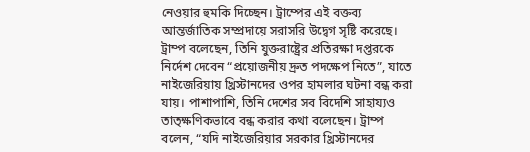নেওয়ার হুমকি দিচ্ছেন। ট্রাম্পের এই বক্তব্য আন্তর্জাতিক সম্প্রদায়ে সরাসরি উদ্বেগ সৃষ্টি করেছে।
ট্রাম্প বলেছেন, তিনি যুক্তরাষ্ট্রের প্রতিরক্ষা দপ্তরকে নির্দেশ দেবেন “প্রয়োজনীয় দ্রুত পদক্ষেপ নিতে”, যাতে নাইজেরিয়ায় খ্রিস্টানদের ওপর হামলার ঘটনা বন্ধ করা যায়। পাশাপাশি, তিনি দেশের সব বিদেশি সাহায্যও তাত্ক্ষণিকভাবে বন্ধ করার কথা বলেছেন। ট্রাম্প বলেন, “যদি নাইজেরিয়ার সরকার খ্রিস্টানদের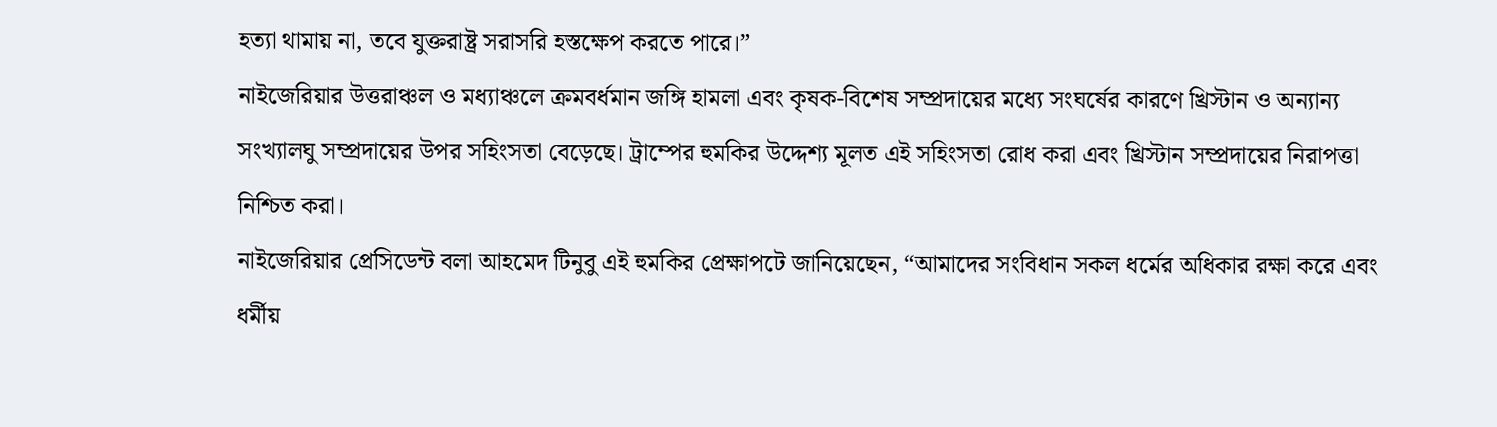হত্যা থামায় না, তবে যুক্তরাষ্ট্র সরাসরি হস্তক্ষেপ করতে পারে।”
নাইজেরিয়ার উত্তরাঞ্চল ও মধ্যাঞ্চলে ক্রমবর্ধমান জঙ্গি হামলা এবং কৃষক-বিশেষ সম্প্রদায়ের মধ্যে সংঘর্ষের কারণে খ্রিস্টান ও অন্যান্য সংখ্যালঘু সম্প্রদায়ের উপর সহিংসতা বেড়েছে। ট্রাম্পের হুমকির উদ্দেশ্য মূলত এই সহিংসতা রোধ করা এবং খ্রিস্টান সম্প্রদায়ের নিরাপত্তা নিশ্চিত করা।
নাইজেরিয়ার প্রেসিডেন্ট বলা আহমেদ টিনুবু এই হুমকির প্রেক্ষাপটে জানিয়েছেন, “আমাদের সংবিধান সকল ধর্মের অধিকার রক্ষা করে এবং ধর্মীয়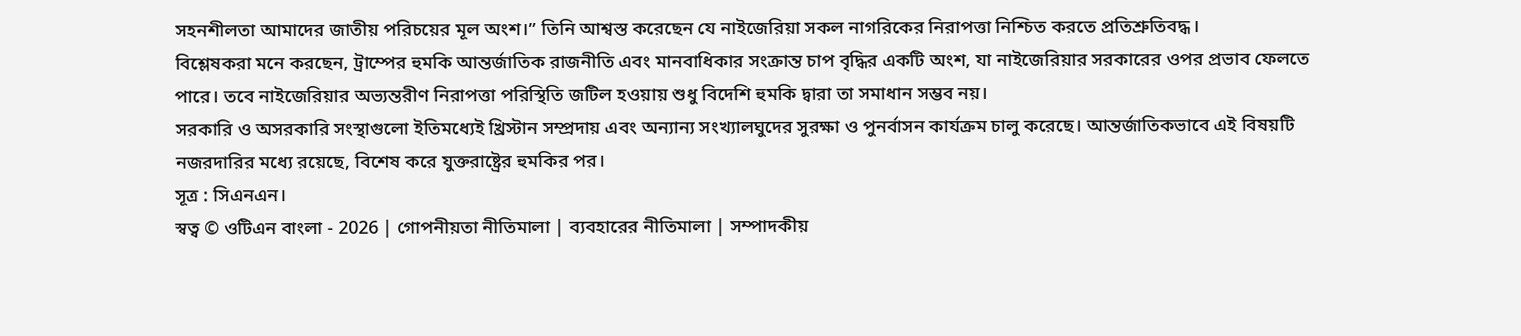সহনশীলতা আমাদের জাতীয় পরিচয়ের মূল অংশ।” তিনি আশ্বস্ত করেছেন যে নাইজেরিয়া সকল নাগরিকের নিরাপত্তা নিশ্চিত করতে প্রতিশ্রুতিবদ্ধ।
বিশ্লেষকরা মনে করছেন, ট্রাম্পের হুমকি আন্তর্জাতিক রাজনীতি এবং মানবাধিকার সংক্রান্ত চাপ বৃদ্ধির একটি অংশ, যা নাইজেরিয়ার সরকারের ওপর প্রভাব ফেলতে পারে। তবে নাইজেরিয়ার অভ্যন্তরীণ নিরাপত্তা পরিস্থিতি জটিল হওয়ায় শুধু বিদেশি হুমকি দ্বারা তা সমাধান সম্ভব নয়।
সরকারি ও অসরকারি সংস্থাগুলো ইতিমধ্যেই খ্রিস্টান সম্প্রদায় এবং অন্যান্য সংখ্যালঘুদের সুরক্ষা ও পুনর্বাসন কার্যক্রম চালু করেছে। আন্তর্জাতিকভাবে এই বিষয়টি নজরদারির মধ্যে রয়েছে, বিশেষ করে যুক্তরাষ্ট্রের হুমকির পর।
সূত্র : সিএনএন।
স্বত্ব © ওটিএন বাংলা - 2026 | গোপনীয়তা নীতিমালা | ব্যবহারের নীতিমালা | সম্পাদকীয়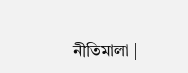নীতিমালা |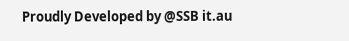Proudly Developed by @SSB it.au